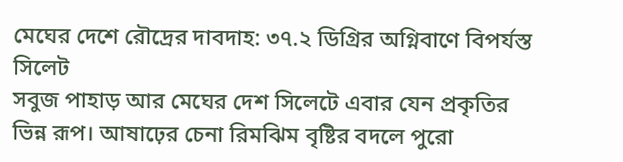মেঘের দেশে রৌদ্রের দাবদাহ: ৩৭.২ ডিগ্রির অগ্নিবাণে বিপর্যস্ত সিলেট
সবুজ পাহাড় আর মেঘের দেশ সিলেটে এবার যেন প্রকৃতির ভিন্ন রূপ। আষাঢ়ের চেনা রিমঝিম বৃষ্টির বদলে পুরো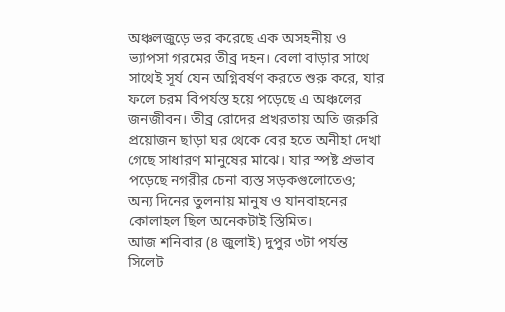অঞ্চলজুড়ে ভর করেছে এক অসহনীয় ও ভ্যাপসা গরমের তীব্র দহন। বেলা বাড়ার সাথে সাথেই সূর্য যেন অগ্নিবর্ষণ করতে শুরু করে, যার ফলে চরম বিপর্যস্ত হয়ে পড়েছে এ অঞ্চলের জনজীবন। তীব্র রোদের প্রখরতায় অতি জরুরি প্রয়োজন ছাড়া ঘর থেকে বের হতে অনীহা দেখা গেছে সাধারণ মানুষের মাঝে। যার স্পষ্ট প্রভাব পড়েছে নগরীর চেনা ব্যস্ত সড়কগুলোতেও; অন্য দিনের তুলনায় মানুষ ও যানবাহনের কোলাহল ছিল অনেকটাই স্তিমিত।
আজ শনিবার (৪ জুলাই) দুপুর ৩টা পর্যন্ত সিলেট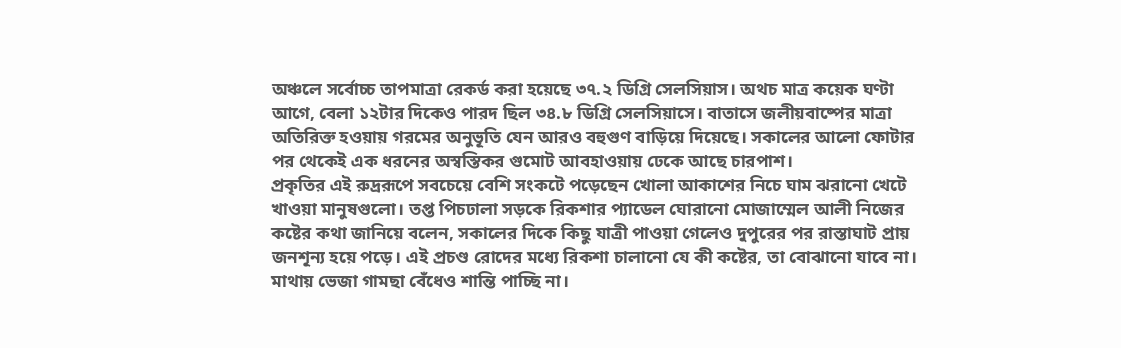অঞ্চলে সর্বোচ্চ তাপমাত্রা রেকর্ড করা হয়েছে ৩৭.২ ডিগ্রি সেলসিয়াস। অথচ মাত্র কয়েক ঘণ্টা আগে, বেলা ১২টার দিকেও পারদ ছিল ৩৪.৮ ডিগ্রি সেলসিয়াসে। বাতাসে জলীয়বাষ্পের মাত্রা অতিরিক্ত হওয়ায় গরমের অনুভূতি যেন আরও বহুগুণ বাড়িয়ে দিয়েছে। সকালের আলো ফোটার পর থেকেই এক ধরনের অস্বস্তিকর গুমোট আবহাওয়ায় ঢেকে আছে চারপাশ।
প্রকৃতির এই রুদ্ররূপে সবচেয়ে বেশি সংকটে পড়েছেন খোলা আকাশের নিচে ঘাম ঝরানো খেটে খাওয়া মানুষগুলো। তপ্ত পিচঢালা সড়কে রিকশার প্যাডেল ঘোরানো মোজাম্মেল আলী নিজের কষ্টের কথা জানিয়ে বলেন, সকালের দিকে কিছু যাত্রী পাওয়া গেলেও দুপুরের পর রাস্তাঘাট প্রায় জনশূন্য হয়ে পড়ে। এই প্রচণ্ড রোদের মধ্যে রিকশা চালানো যে কী কষ্টের, তা বোঝানো যাবে না। মাথায় ভেজা গামছা বেঁধেও শান্তি পাচ্ছি না।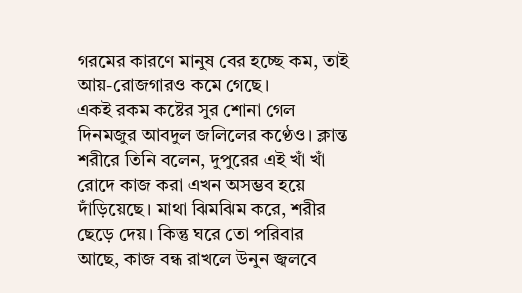গরমের কারণে মানুষ বের হচ্ছে কম, তাই আয়-রোজগারও কমে গেছে।
একই রকম কষ্টের সুর শোনা গেল দিনমজুর আবদুল জলিলের কণ্ঠেও। ক্লান্ত শরীরে তিনি বলেন, দুপুরের এই খাঁ খাঁ রোদে কাজ করা এখন অসম্ভব হয়ে দাঁড়িয়েছে। মাথা ঝিমঝিম করে, শরীর ছেড়ে দেয়। কিন্তু ঘরে তো পরিবার আছে, কাজ বন্ধ রাখলে উনুন জ্বলবে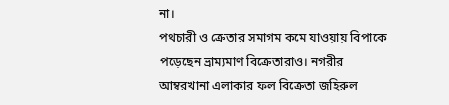না।
পথচারী ও ক্রেতার সমাগম কমে যাওয়ায় বিপাকে পড়েছেন ভ্রাম্যমাণ বিক্রেতারাও। নগরীর আম্বরখানা এলাকার ফল বিক্রেতা জহিরুল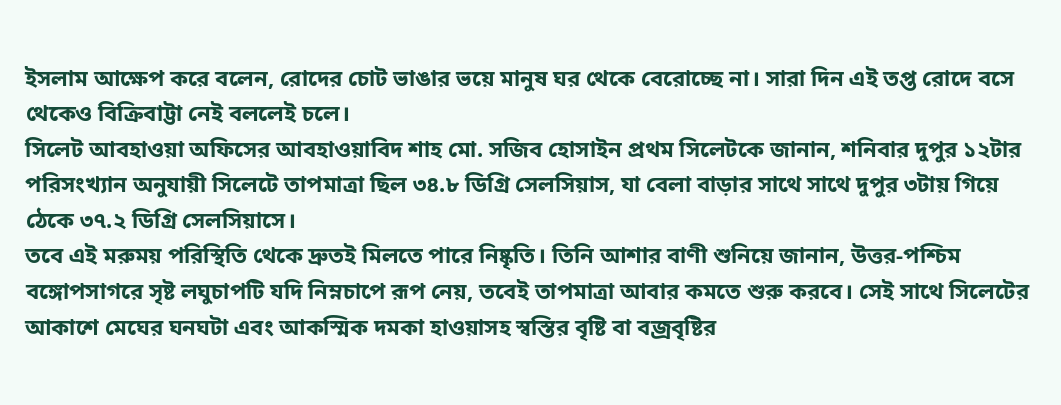ইসলাম আক্ষেপ করে বলেন, রোদের চোট ভাঙার ভয়ে মানুষ ঘর থেকে বেরোচ্ছে না। সারা দিন এই তপ্ত রোদে বসে থেকেও বিক্রিবাট্টা নেই বললেই চলে।
সিলেট আবহাওয়া অফিসের আবহাওয়াবিদ শাহ মো. সজিব হোসাইন প্রথম সিলেটকে জানান, শনিবার দুপুর ১২টার পরিসংখ্যান অনুযায়ী সিলেটে তাপমাত্রা ছিল ৩৪.৮ ডিগ্রি সেলসিয়াস, যা বেলা বাড়ার সাথে সাথে দুপুর ৩টায় গিয়ে ঠেকে ৩৭.২ ডিগ্রি সেলসিয়াসে।
তবে এই মরুময় পরিস্থিতি থেকে দ্রুতই মিলতে পারে নিষ্কৃতি। তিনি আশার বাণী শুনিয়ে জানান, উত্তর-পশ্চিম বঙ্গোপসাগরে সৃষ্ট লঘুচাপটি যদি নিম্নচাপে রূপ নেয়, তবেই তাপমাত্রা আবার কমতে শুরু করবে। সেই সাথে সিলেটের আকাশে মেঘের ঘনঘটা এবং আকস্মিক দমকা হাওয়াসহ স্বস্তির বৃষ্টি বা বজ্রবৃষ্টির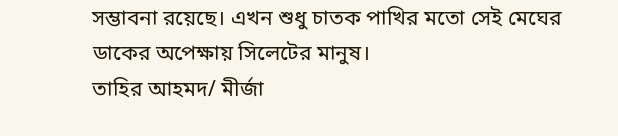সম্ভাবনা রয়েছে। এখন শুধু চাতক পাখির মতো সেই মেঘের ডাকের অপেক্ষায় সিলেটের মানুষ।
তাহির আহমদ/ মীর্জা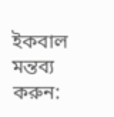ইকবাল
মন্তব্য করুন: